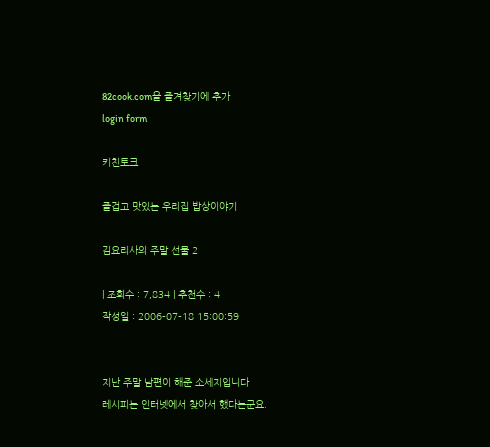82cook.com을 즐겨찾기에 추가
login form

키친토크

즐겁고 맛있는 우리집 밥상이야기

김요리사의 주말 선물 2

| 조회수 : 7,834 | 추천수 : 4
작성일 : 2006-07-18 15:00:59


지난 주말 남편이 해준 소세지입니다
레시피는 인터넷에서 찾아서 했다는군요.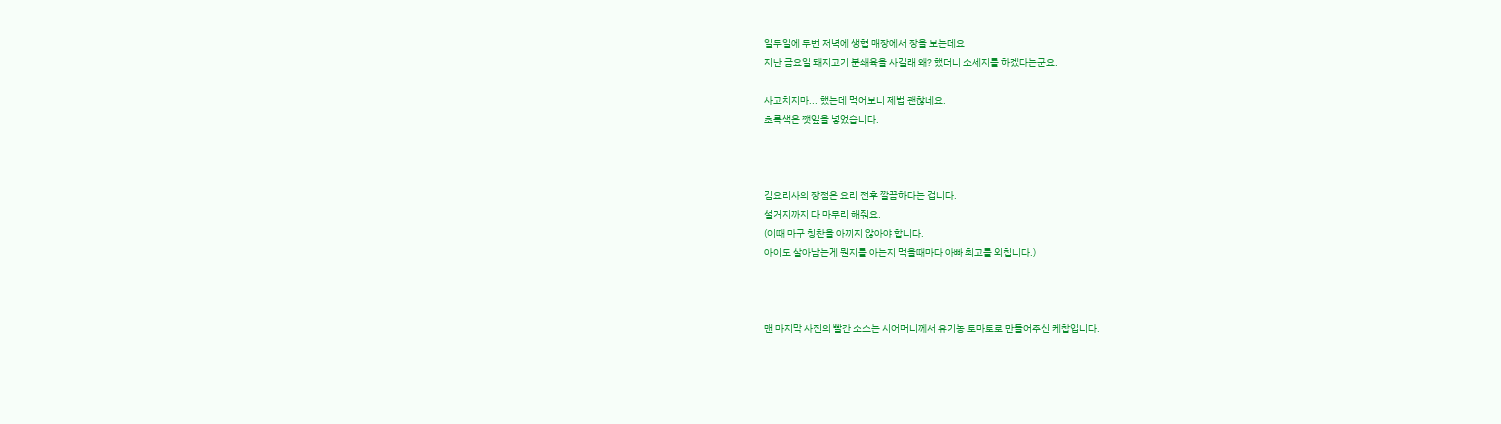일두일에 두번 저녁에 생협 매장에서 장을 보는데요
지난 금요일 돼지고기 분쇄육을 사길래 왜? 했더니 소세지를 하겠다는군요.

사고치지마... 했는데 먹어보니 제법 괜찮네요.
초록색은 깻잎을 넣었습니다.



김요리사의 장점은 요리 전후 깔끔하다는 겁니다.
설거지까지 다 마무리 해줘요.
(이때 마구 칭찬을 아끼지 않아야 합니다.
아이도 살아남는게 뭔지를 아는지 먹을때마다 아빠 최고를 외칩니다.)



맨 마지막 사진의 빨간 소스는 시어머니께서 유기농 토마토로 만들어주신 케찹입니다.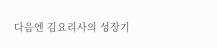다음엔 김요리사의 성장기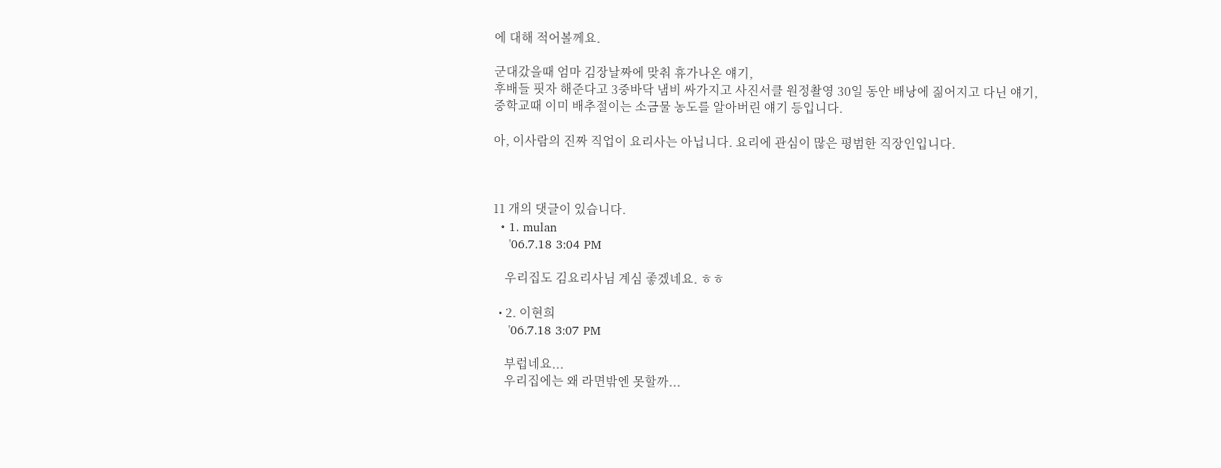에 대해 적어볼께요.

군대갔을때 엄마 김장날짜에 맞춰 휴가나온 얘기,
후배들 핏자 해준다고 3중바닥 냄비 싸가지고 사진서클 원정촬영 30일 동안 배낭에 짊어지고 다닌 얘기,
중학교때 이미 배추절이는 소금물 농도를 알아버린 얘기 등입니다.

아, 이사람의 진짜 직업이 요리사는 아닙니다. 요리에 관심이 많은 평범한 직장인입니다.



11 개의 댓글이 있습니다.
  • 1. mulan
    '06.7.18 3:04 PM

    우리집도 김요리사님 계심 좋겠네요. ㅎㅎ

  • 2. 이현희
    '06.7.18 3:07 PM

    부럽네요...
    우리집에는 왜 라면밖엔 못할까...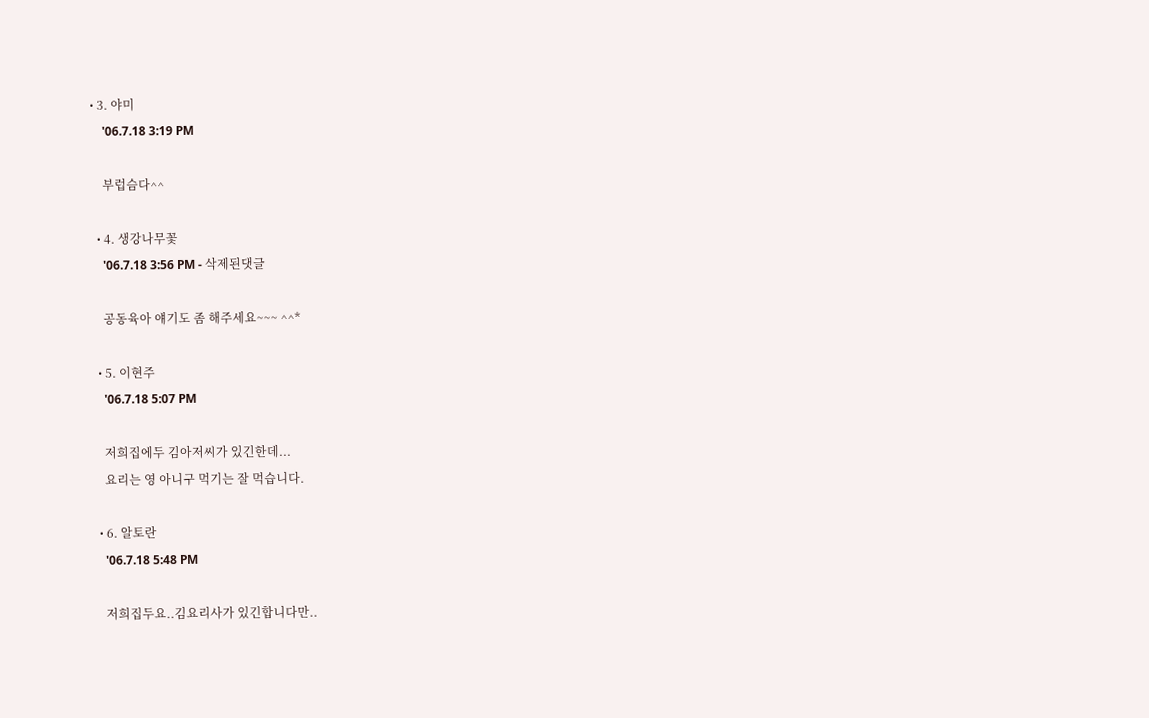• 3. 야미
    '06.7.18 3:19 PM

    부럽슴다^^

  • 4. 생강나무꽃
    '06.7.18 3:56 PM - 삭제된댓글

    공동육아 얘기도 좀 해주세요~~~ ^^*

  • 5. 이현주
    '06.7.18 5:07 PM

    저희집에두 김아저씨가 있긴한데...
    요리는 영 아니구 먹기는 잘 먹습니다.

  • 6. 알토란
    '06.7.18 5:48 PM

    저희집두요..김요리사가 있긴합니다만..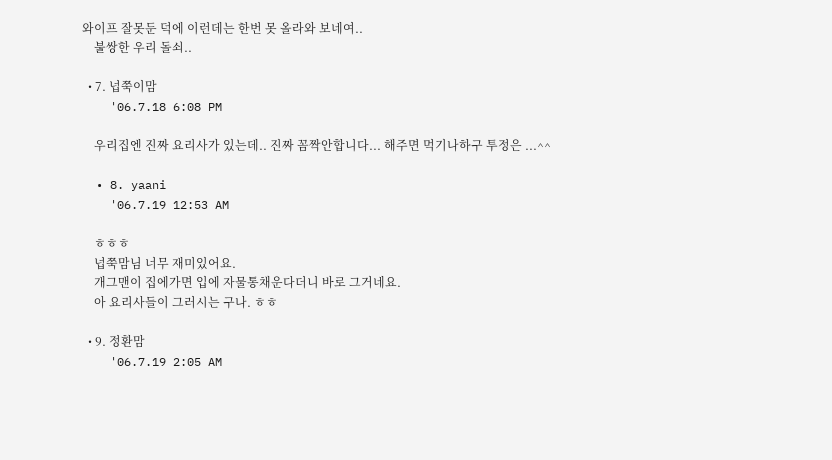와이프 잘못둔 덕에 이런데는 한번 못 올라와 보네여..
    불쌍한 우리 돌쇠..

  • 7. 넙쭉이맘
    '06.7.18 6:08 PM

    우리집엔 진짜 요리사가 있는데.. 진짜 꼼짝안합니다... 해주면 먹기나하구 투정은 ...^^

  • 8. yaani
    '06.7.19 12:53 AM

    ㅎㅎㅎ
    넙쭉맘님 너무 재미있어요.
    개그맨이 집에가면 입에 자물통채운다더니 바로 그거네요.
    아 요리사들이 그러시는 구나. ㅎㅎ

  • 9. 정환맘
    '06.7.19 2:05 AM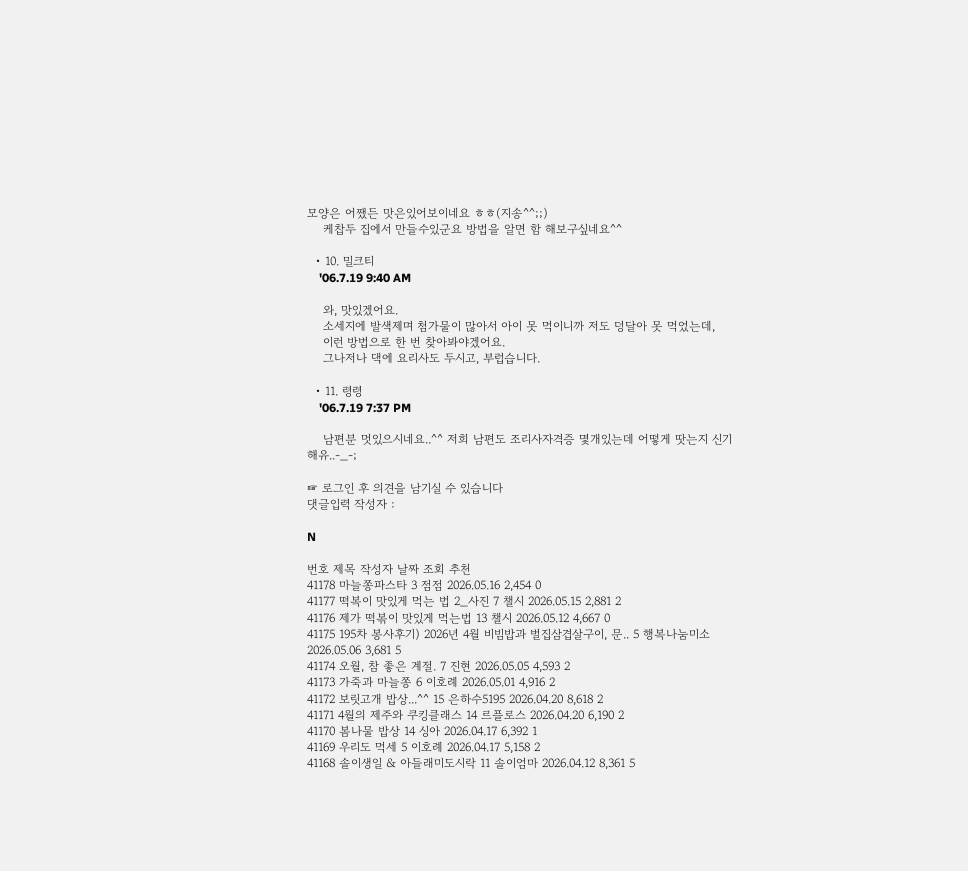모양은 어쨌든 맛은있어보이네요 ㅎㅎ(지송^^;;)
    케찹두 집에서 만들수있군요 방법을 알면 함 해보구싶네요^^

  • 10. 밀크티
    '06.7.19 9:40 AM

    와, 맛있겠어요.
    소세지에 발색제며 첨가물이 많아서 아이 못 먹이니까 저도 덩달아 못 먹었는데,
    이런 방법으로 한 번 찾아봐야겠어요.
    그나저나 댁에 요리사도 두시고, 부럽습니다.

  • 11. 령령
    '06.7.19 7:37 PM

    남편분 멋있으시네요..^^ 저희 남편도 조리사자격증 몇개있는데 어떻게 땃는지 신기해유..-_-;

☞ 로그인 후 의견을 남기실 수 있습니다
댓글입력 작성자 :

N

번호 제목 작성자 날짜 조회 추천
41178 마늘쫑파스타 3 점점 2026.05.16 2,454 0
41177 떡복이 맛있게 먹는 법 2_사진 7 챌시 2026.05.15 2,881 2
41176 제가 떡볶이 맛있게 먹는법 13 챌시 2026.05.12 4,667 0
41175 195차 봉사후기) 2026년 4월 비빔밥과 벌집삼겹살구이, 문.. 5 행복나눔미소 2026.05.06 3,681 5
41174 오월, 참 좋은 계절. 7 진현 2026.05.05 4,593 2
41173 가죽과 마늘쫑 6 이호례 2026.05.01 4,916 2
41172 보릿고개 밥상...^^ 15 은하수5195 2026.04.20 8,618 2
41171 4월의 제주와 쿠킹클래스 14 르플로스 2026.04.20 6,190 2
41170 봄나물 밥상 14 싱아 2026.04.17 6,392 1
41169 우리도 먹세 5 이호례 2026.04.17 5,158 2
41168 솔이생일 & 아들래미도시락 11 솔이엄마 2026.04.12 8,361 5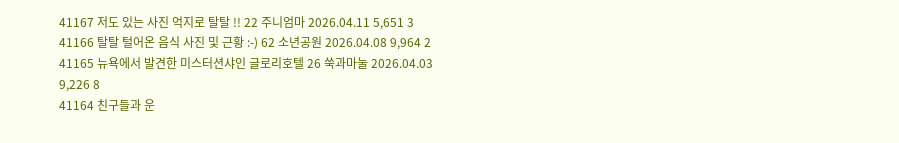41167 저도 있는 사진 억지로 탈탈 !! 22 주니엄마 2026.04.11 5,651 3
41166 탈탈 털어온 음식 사진 및 근황 :-) 62 소년공원 2026.04.08 9,964 2
41165 뉴욕에서 발견한 미스터션샤인 글로리호텔 26 쑥과마눌 2026.04.03 9,226 8
41164 친구들과 운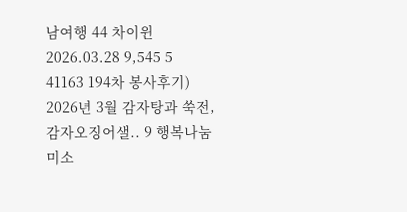남여행 44 차이윈 2026.03.28 9,545 5
41163 194차 봉사후기) 2026년 3월 감자탕과 쑥전, 감자오징어샐.. 9 행복나눔미소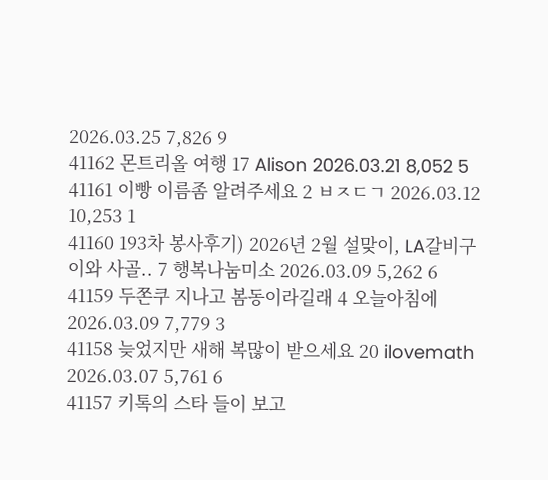2026.03.25 7,826 9
41162 몬트리올 여행 17 Alison 2026.03.21 8,052 5
41161 이빵 이름좀 알려주세요 2 ㅂㅈㄷㄱ 2026.03.12 10,253 1
41160 193차 봉사후기) 2026년 2월 설맞이, LA갈비구이와 사골.. 7 행복나눔미소 2026.03.09 5,262 6
41159 두쫀쿠 지나고 봄동이라길래 4 오늘아침에 2026.03.09 7,779 3
41158 늦었지만 새해 복많이 받으세요 20 ilovemath 2026.03.07 5,761 6
41157 키톡의 스타 들이 보고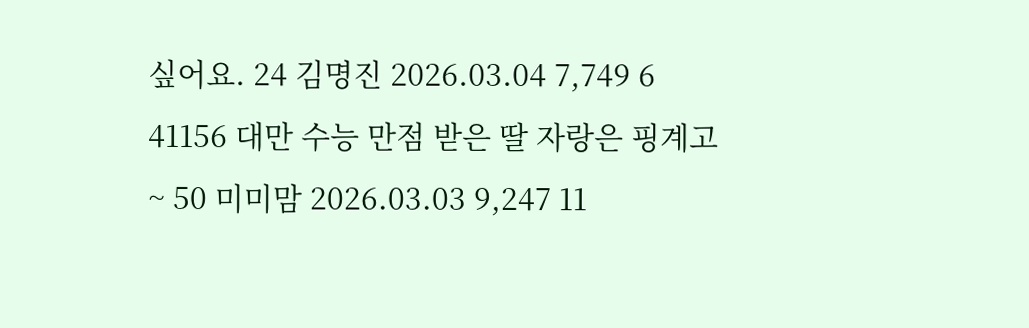싶어요. 24 김명진 2026.03.04 7,749 6
41156 대만 수능 만점 받은 딸 자랑은 핑계고~ 50 미미맘 2026.03.03 9,247 11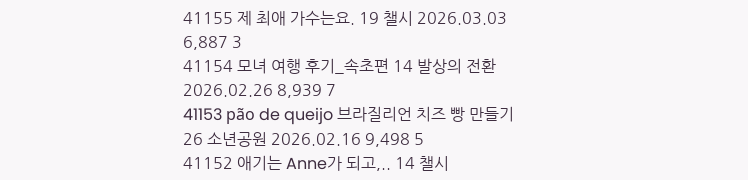41155 제 최애 가수는요. 19 챌시 2026.03.03 6,887 3
41154 모녀 여행 후기_속초편 14 발상의 전환 2026.02.26 8,939 7
41153 pão de queijo 브라질리언 치즈 빵 만들기 26 소년공원 2026.02.16 9,498 5
41152 애기는 Anne가 되고,.. 14 챌시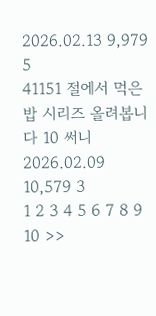2026.02.13 9,979 5
41151 절에서 먹은 밥 시리즈 올려봅니다 10 써니 2026.02.09 10,579 3
1 2 3 4 5 6 7 8 9 10 >>